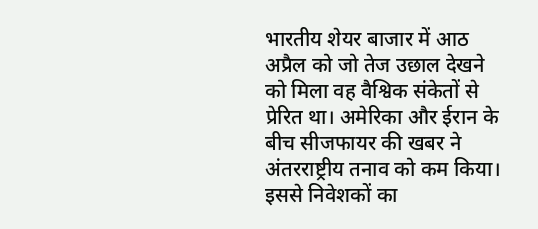भारतीय शेयर बाजार में आठ अप्रैल को जो तेज उछाल देखने को मिला वह वैश्विक संकेतों से प्रेरित था। अमेरिका और ईरान के बीच सीजफायर की खबर ने अंतरराष्ट्रीय तनाव को कम किया। इससे निवेशकों का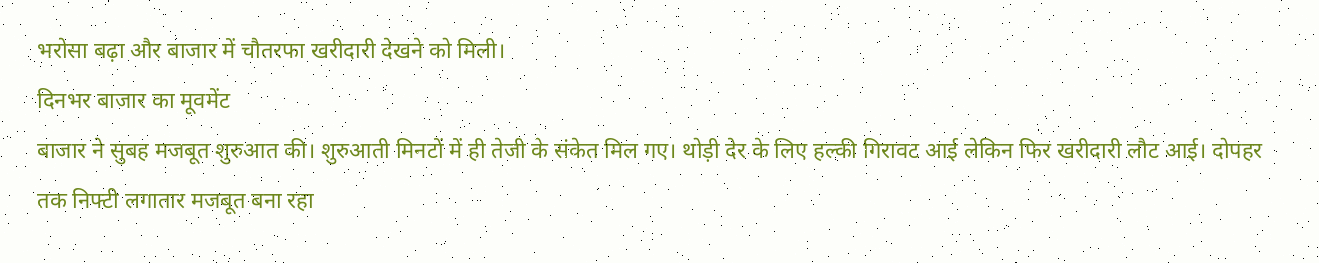भरोसा बढ़ा और बाजार में चौतरफा खरीदारी देखने को मिली।
दिनभर बाजार का मूवमेंट
बाजार ने सुबह मजबूत शुरुआत की। शुरुआती मिनटों में ही तेजी के संकेत मिल गए। थोड़ी देर के लिए हल्की गिरावट आई लेकिन फिर खरीदारी लौट आई। दोपहर तक निफ्टी लगातार मजबूत बना रहा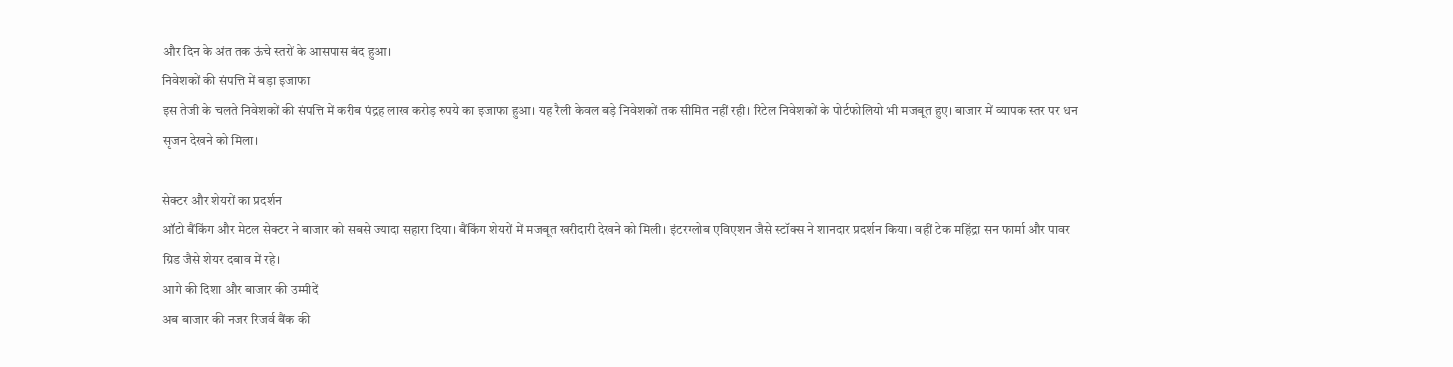और दिन के अंत तक ऊंचे स्तरों के आसपास बंद हुआ।
निवेशकों की संपत्ति में बड़ा इजाफा
इस तेजी के चलते निवेशकों की संपत्ति में करीब पंद्रह लाख करोड़ रुपये का इजाफा हुआ। यह रैली केवल बड़े निवेशकों तक सीमित नहीं रही। रिटेल निवेशकों के पोर्टफोलियो भी मजबूत हुए। बाजार में व्यापक स्तर पर धन सृजन देखने को मिला।

सेक्टर और शेयरों का प्रदर्शन
ऑटो बैंकिंग और मेटल सेक्टर ने बाजार को सबसे ज्यादा सहारा दिया। बैंकिंग शेयरों में मजबूत खरीदारी देखने को मिली। इंटरग्लोब एविएशन जैसे स्टॉक्स ने शानदार प्रदर्शन किया। वहीं टेक महिंद्रा सन फार्मा और पावर ग्रिड जैसे शेयर दबाव में रहे।
आगे की दिशा और बाजार की उम्मीदें
अब बाजार की नजर रिजर्व बैंक की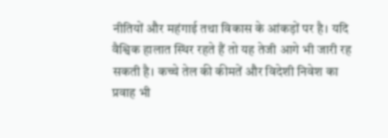नीतियों और महंगाई तथा विकास के आंकड़ों पर है। यदि वैश्विक हालात स्थिर रहते हैं तो यह तेजी आगे भी जारी रह सकती है। कच्चे तेल की कीमतें और विदेशी निवेश का प्रवाह भी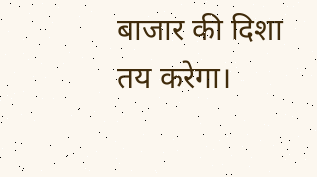बाजार की दिशा तय करेगा।